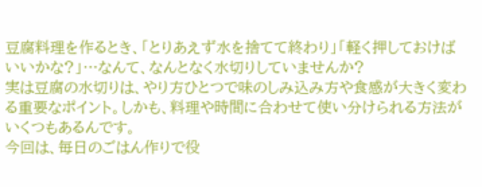豆腐料理を作るとき、「とりあえず水を捨てて終わり」「軽く押しておけばいいかな?」…なんて、なんとなく水切りしていませんか?
実は豆腐の水切りは、やり方ひとつで味のしみ込み方や食感が大きく変わる重要なポイント。しかも、料理や時間に合わせて使い分けられる方法がいくつもあるんです。
今回は、毎日のごはん作りで役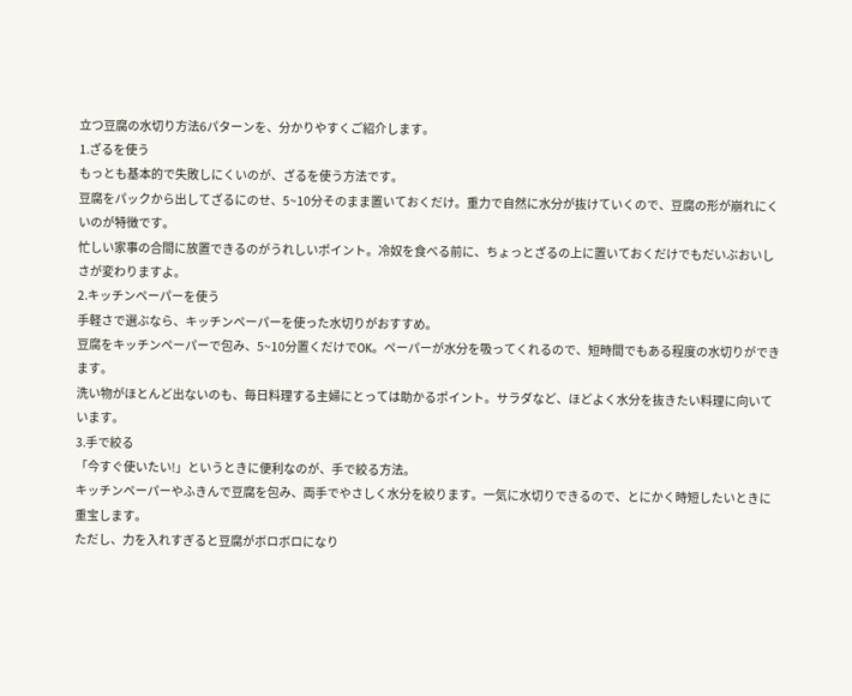立つ豆腐の水切り方法6パターンを、分かりやすくご紹介します。
1.ざるを使う
もっとも基本的で失敗しにくいのが、ざるを使う方法です。
豆腐をパックから出してざるにのせ、5~10分そのまま置いておくだけ。重力で自然に水分が抜けていくので、豆腐の形が崩れにくいのが特徴です。
忙しい家事の合間に放置できるのがうれしいポイント。冷奴を食べる前に、ちょっとざるの上に置いておくだけでもだいぶおいしさが変わりますよ。
2.キッチンペーパーを使う
手軽さで選ぶなら、キッチンペーパーを使った水切りがおすすめ。
豆腐をキッチンペーパーで包み、5~10分置くだけでOK。ペーパーが水分を吸ってくれるので、短時間でもある程度の水切りができます。
洗い物がほとんど出ないのも、毎日料理する主婦にとっては助かるポイント。サラダなど、ほどよく水分を抜きたい料理に向いています。
3.手で絞る
「今すぐ使いたい!」というときに便利なのが、手で絞る方法。
キッチンペーパーやふきんで豆腐を包み、両手でやさしく水分を絞ります。一気に水切りできるので、とにかく時短したいときに重宝します。
ただし、力を入れすぎると豆腐がボロボロになり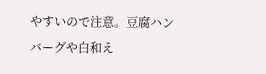やすいので注意。豆腐ハンバーグや白和え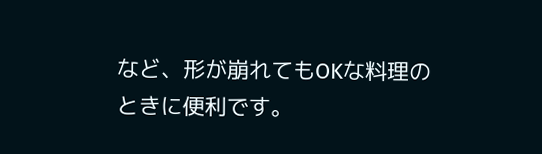など、形が崩れてもOKな料理のときに便利です。